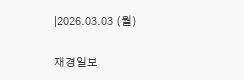|2026.03.03 (월)

재경일보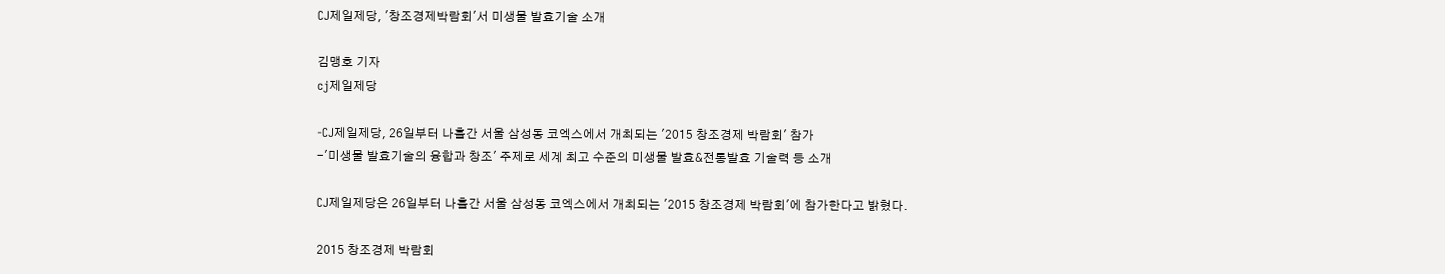CJ제일제당, '창조경제박람회'서 미생물 발효기술 소개

김맹호 기자
cj제일제당

-CJ제일제당, 26일부터 나흘간 서울 삼성동 코엑스에서 개최되는 '2015 창조경제 박람회' 참가
-'미생물 발효기술의 융합과 창조' 주제로 세계 최고 수준의 미생물 발효&전통발효 기술력 등 소개

CJ제일제당은 26일부터 나흘간 서울 삼성동 코엑스에서 개최되는 '2015 창조경제 박람회'에 참가한다고 밝혔다.

2015 창조경제 박람회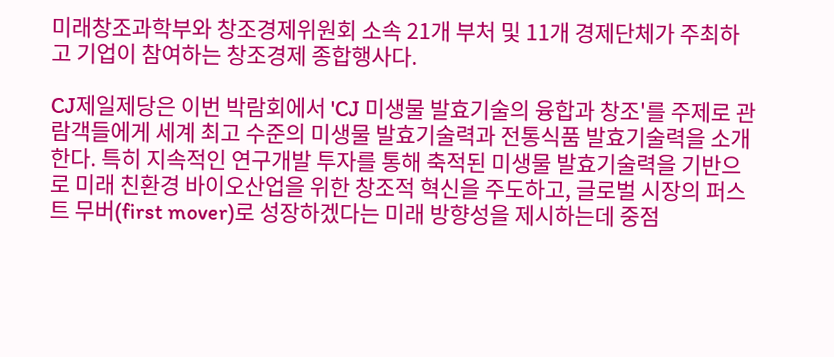미래창조과학부와 창조경제위원회 소속 21개 부처 및 11개 경제단체가 주최하고 기업이 참여하는 창조경제 종합행사다.

CJ제일제당은 이번 박람회에서 'CJ 미생물 발효기술의 융합과 창조'를 주제로 관람객들에게 세계 최고 수준의 미생물 발효기술력과 전통식품 발효기술력을 소개한다. 특히 지속적인 연구개발 투자를 통해 축적된 미생물 발효기술력을 기반으로 미래 친환경 바이오산업을 위한 창조적 혁신을 주도하고, 글로벌 시장의 퍼스트 무버(first mover)로 성장하겠다는 미래 방향성을 제시하는데 중점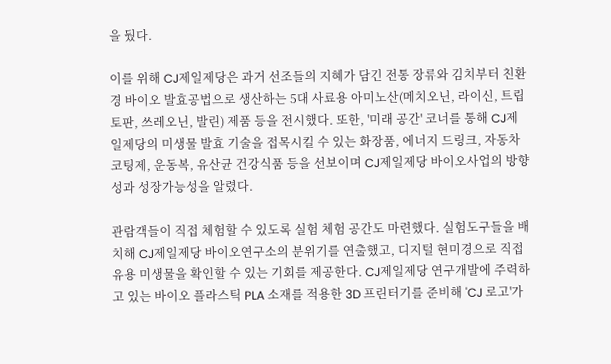을 뒀다.

이를 위해 CJ제일제당은 과거 선조들의 지혜가 담긴 전통 장류와 김치부터 친환경 바이오 발효공법으로 생산하는 5대 사료용 아미노산(메치오닌, 라이신, 트립토판, 쓰레오닌, 발린) 제품 등을 전시했다. 또한, '미래 공간' 코너를 통해 CJ제일제당의 미생물 발효 기술을 접목시킬 수 있는 화장품, 에너지 드링크, 자동차 코팅제, 운동복, 유산균 건강식품 등을 선보이며 CJ제일제당 바이오사업의 방향성과 성장가능성을 알렸다.

관람객들이 직접 체험할 수 있도록 실험 체험 공간도 마련했다. 실험도구들을 배치해 CJ제일제당 바이오연구소의 분위기를 연출했고, 디지털 현미경으로 직접 유용 미생물을 확인할 수 있는 기회를 제공한다. CJ제일제당 연구개발에 주력하고 있는 바이오 플라스틱 PLA 소재를 적용한 3D 프린터기를 준비해 'CJ 로고'가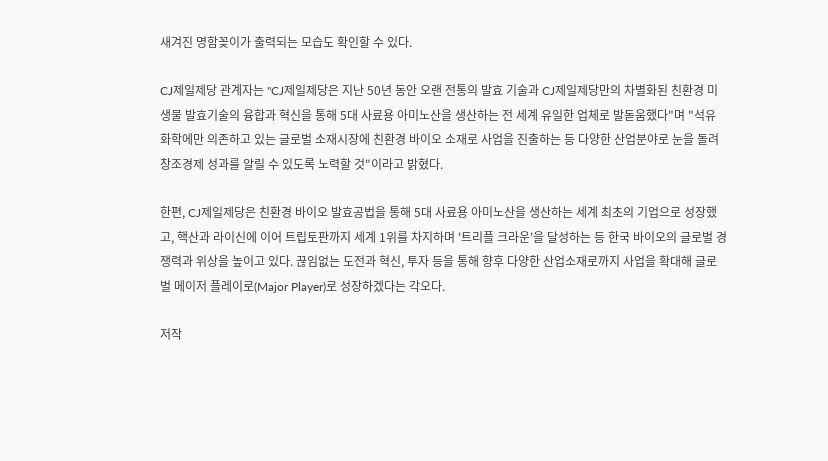새겨진 명함꽂이가 출력되는 모습도 확인할 수 있다.

CJ제일제당 관계자는 "CJ제일제당은 지난 50년 동안 오랜 전통의 발효 기술과 CJ제일제당만의 차별화된 친환경 미생물 발효기술의 융합과 혁신을 통해 5대 사료용 아미노산을 생산하는 전 세계 유일한 업체로 발돋움했다"며 "석유 화학에만 의존하고 있는 글로벌 소재시장에 친환경 바이오 소재로 사업을 진출하는 등 다양한 산업분야로 눈을 돌려 창조경제 성과를 알릴 수 있도록 노력할 것"이라고 밝혔다.

한편, CJ제일제당은 친환경 바이오 발효공법을 통해 5대 사료용 아미노산을 생산하는 세계 최초의 기업으로 성장했고, 핵산과 라이신에 이어 트립토판까지 세계 1위를 차지하며 '트리플 크라운'을 달성하는 등 한국 바이오의 글로벌 경쟁력과 위상을 높이고 있다. 끊임없는 도전과 혁신, 투자 등을 통해 향후 다양한 산업소재로까지 사업을 확대해 글로벌 메이저 플레이로(Major Player)로 성장하겠다는 각오다.

저작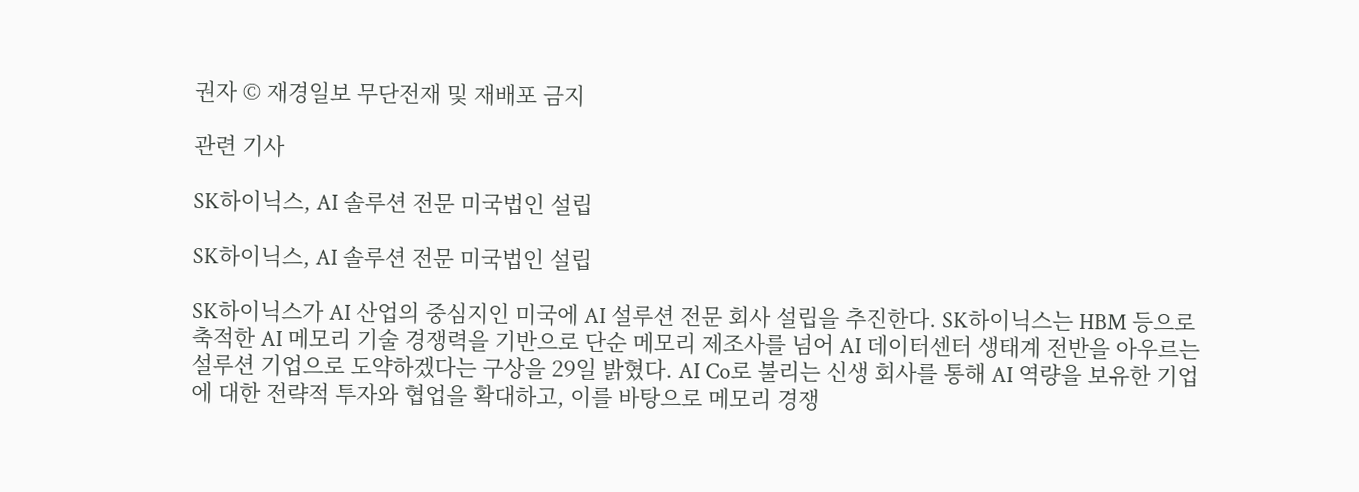권자 © 재경일보 무단전재 및 재배포 금지

관련 기사

SK하이닉스, AI 솔루션 전문 미국법인 설립

SK하이닉스, AI 솔루션 전문 미국법인 설립

SK하이닉스가 AI 산업의 중심지인 미국에 AI 설루션 전문 회사 설립을 추진한다. SK하이닉스는 HBM 등으로 축적한 AI 메모리 기술 경쟁력을 기반으로 단순 메모리 제조사를 넘어 AI 데이터센터 생태계 전반을 아우르는 설루션 기업으로 도약하겠다는 구상을 29일 밝혔다. AI Co로 불리는 신생 회사를 통해 AI 역량을 보유한 기업에 대한 전략적 투자와 협업을 확대하고, 이를 바탕으로 메모리 경쟁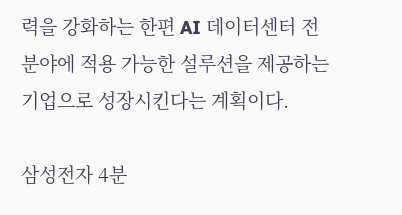력을 강화하는 한편 AI 데이터센터 전 분야에 적용 가능한 설루션을 제공하는 기업으로 성장시킨다는 계획이다.

삼성전자 4분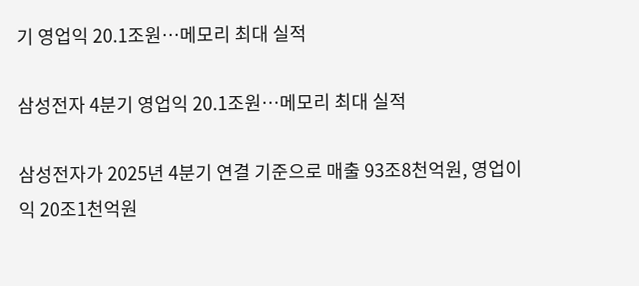기 영업익 20.1조원…메모리 최대 실적

삼성전자 4분기 영업익 20.1조원…메모리 최대 실적

삼성전자가 2025년 4분기 연결 기준으로 매출 93조8천억원, 영업이익 20조1천억원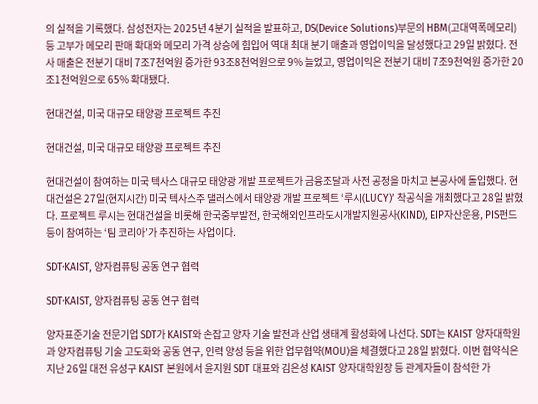의 실적을 기록했다. 삼성전자는 2025년 4분기 실적을 발표하고, DS(Device Solutions)부문의 HBM(고대역폭메모리) 등 고부가 메모리 판매 확대와 메모리 가격 상승에 힘입어 역대 최대 분기 매출과 영업이익을 달성했다고 29일 밝혔다. 전사 매출은 전분기 대비 7조7천억원 증가한 93조8천억원으로 9% 늘었고, 영업이익은 전분기 대비 7조9천억원 증가한 20조1천억원으로 65% 확대됐다.

현대건설, 미국 대규모 태양광 프로젝트 추진

현대건설, 미국 대규모 태양광 프로젝트 추진

현대건설이 참여하는 미국 텍사스 대규모 태양광 개발 프로젝트가 금융조달과 사전 공정을 마치고 본공사에 돌입했다. 현대건설은 27일(현지시간) 미국 텍사스주 댈러스에서 태양광 개발 프로젝트 ‘루시(LUCY)’ 착공식을 개최했다고 28일 밝혔다. 프로젝트 루시는 현대건설을 비롯해 한국중부발전, 한국해외인프라도시개발지원공사(KIND), EIP자산운용, PIS펀드 등이 참여하는 ‘팀 코리아’가 추진하는 사업이다.

SDT·KAIST, 양자컴퓨팅 공동 연구 협력

SDT·KAIST, 양자컴퓨팅 공동 연구 협력

양자표준기술 전문기업 SDT가 KAIST와 손잡고 양자 기술 발전과 산업 생태계 활성화에 나선다. SDT는 KAIST 양자대학원과 양자컴퓨팅 기술 고도화와 공동 연구, 인력 양성 등을 위한 업무협약(MOU)을 체결했다고 28일 밝혔다. 이번 협약식은 지난 26일 대전 유성구 KAIST 본원에서 윤지원 SDT 대표와 김은성 KAIST 양자대학원장 등 관계자들이 참석한 가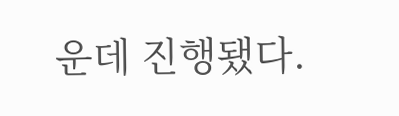운데 진행됐다.